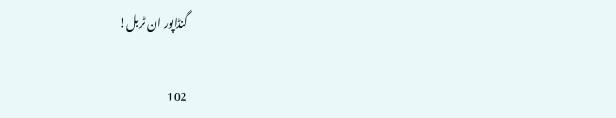گنڈاپور ان ٹربل!

102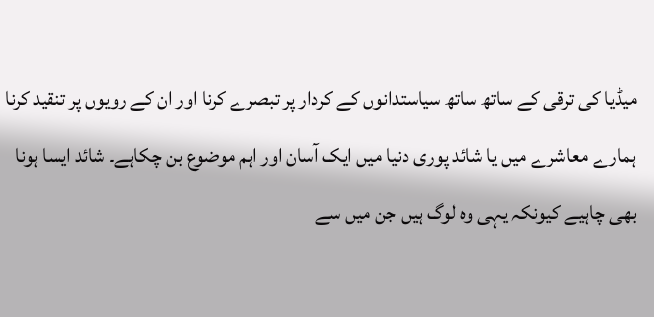میڈیا کی ترقی کے ساتھ ساتھ سیاستدانوں کے کردار پر تبصرے کرنا اور ان کے رویوں پر تنقید کرنا ہمارے معاشرے میں یا شائد پوری دنیا میں ایک آسان اور اہم موضوع بن چکاہے۔ شائد ایسا ہونا بھی چاہیے کیونکہ یہی وہ لوگ ہیں جن میں سے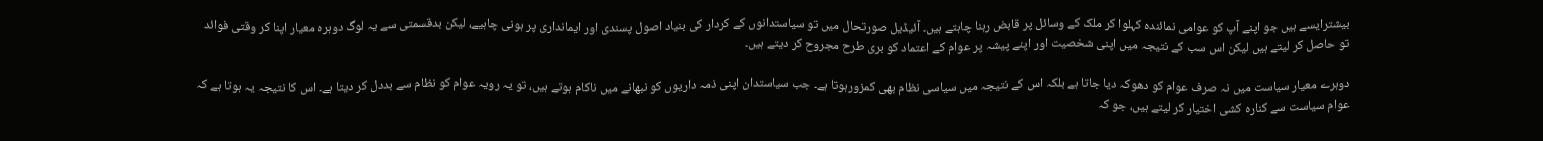بیشترایسے ہیں جو اپنے آپ کو عوامی نمائندہ کہلوا کر ملک کے وسائل پر قابض رہنا چاہتے ہیں۔ آئیڈیل صورتحال میں تو سیاستدانوں کے کردار کی بنیاد اصول پسندی اور ایمانداری پر ہونی چاہیے، لیکن بدقسمتی سے یہ لوگ دوہرہ معیار اپنا کر وقتی فوائد تو حاصل کر لیتے ہیں لیکن اس سب کے نتیجہ میں اپنی شخصیت اور اپنے پیشہ پر عوام کے اعتماد کو بری طرح مجروح کر دیتے ہیں۔

دوہرے معیار سیاست میں نہ صرف عوام کو دھوکہ دیا جاتا ہے بلکہ اس کے نتیجہ میں سیاسی نظام بھی کمزورہوتا ہے۔ جب سیاستدان اپنی ذمہ داریوں کو نبھانے میں ناکام ہوتے ہیں، تو یہ رویہ عوام کو نظام سے بددل کر دیتا ہے۔ اس کا نتیجہ یہ ہوتا ہے کہ عوام سیاست سے کنارہ کشی اختیار کر لیتے ہیں، جو کہ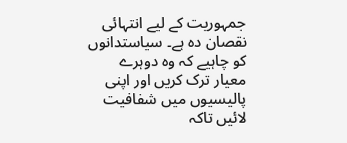جمہوریت کے لیے انتہائی نقصان دہ ہے۔ سیاستدانوں کو چاہیے کہ وہ دوہرے معیار ترک کریں اور اپنی پالیسیوں میں شفافیت لائیں تاکہ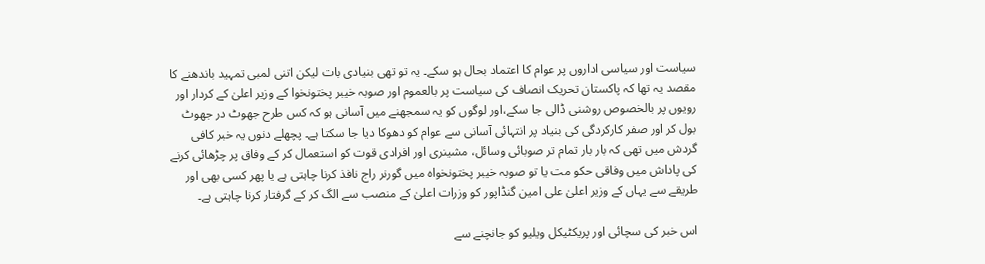سیاست اور سیاسی اداروں پر عوام کا اعتماد بحال ہو سکے۔ یہ تو تھی بنیادی بات لیکن اتنی لمبی تمہید باندھنے کا مقصد یہ تھا کہ پاکستان تحریک انصاف کی سیاست پر بالعموم اور صوبہ خیبر پختونخوا کے وزیر اعلیٰ کے کردار اور رویوں پر بالخصوص روشنی ڈالی جا سکے،اور لوگوں کو یہ سمجھنے میں آسانی ہو کہ کس طرح جھوٹ در جھوٹ بول کر اور صفر کارکردگی کی بنیاد پر انتہائی آسانی سے عوام کو دھوکا دیا جا سکتا ہے۔ پچھلے دنوں یہ خبر کافی گردش میں تھی کہ بار بار تمام تر صوبائی وسائل، مشینری اور افرادی قوت کو استعمال کر کے وفاق پر چڑھائی کرنے کی پاداش میں وفاقی حکو مت یا تو صوبہ خیبر پختونخواہ میں گورنر راج نافذ کرنا چاہتی ہے یا پھر کسی بھی اور طریقے سے یہاں کے وزیر اعلیٰ علی امین گنڈاپور کو وزرات اعلیٰ کے منصب سے الگ کر کے گرفتار کرنا چاہتی ہے۔

اس خبر کی سچائی اور پریکٹیکل ویلیو کو جانچنے سے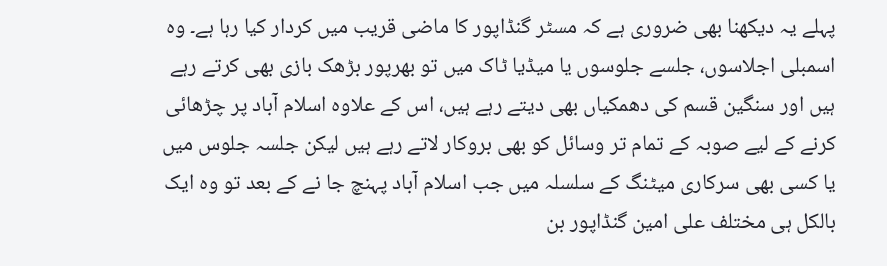پہلے یہ دیکھنا بھی ضروری ہے کہ مسٹر گنڈاپور کا ماضی قریب میں کردار کیا رہا ہے۔ وہ اسمبلی اجلاسوں، جلسے جلوسوں یا میڈیا ٹاک میں تو بھرپور بڑھک بازی بھی کرتے رہے ہیں اور سنگین قسم کی دھمکیاں بھی دیتے رہے ہیں، اس کے علاوہ اسلام آباد پر چڑھائی کرنے کے لیے صوبہ کے تمام تر وسائل کو بھی بروکار لاتے رہے ہیں لیکن جلسہ جلوس میں یا کسی بھی سرکاری میٹنگ کے سلسلہ میں جب اسلام آباد پہنچ جا نے کے بعد تو وہ ایک بالکل ہی مختلف علی امین گنڈاپور بن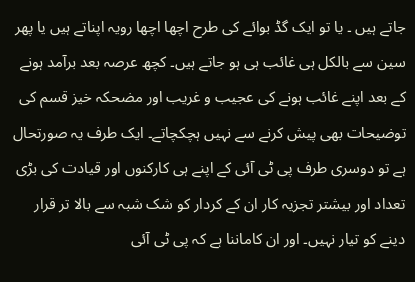جاتے ہیں ۔ یا تو ایک گڈ بوائے کی طرح اچھا اچھا رویہ اپناتے ہیں یا پھر سین سے بالکل ہی غائب ہی ہو جاتے ہیں۔ کچھ عرصہ بعد برآمد ہونے کے بعد اپنے غائب ہونے کی عجیب و غریب اور مضحکہ خیز قسم کی توضیحات بھی پیش کرنے سے نہیں ہچکچاتے۔ ایک طرف یہ صورتحال ہے تو دوسری طرف پی ٹی آئی کے اپنے ہی کارکنوں اور قیادت کی بڑی تعداد اور بیشتر تجزیہ کار ان کے کردار کو شک شبہ سے بالا تر قرار دینے کو تیار نہیں۔ اور ان کاماننا ہے کہ پی ٹی آئی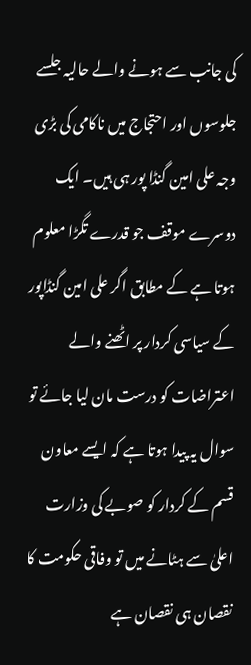کی جانب سے ہونے والے حالیہ جلسے جلوسوں اور احتجاج میں ناکامی کی بڑی وجہ علی امین گنڈا پور ہی ہیں۔ ایک دوسرے موقف جو قدرے تگڑا معلوم ہوتا ہے کے مطابق اگر علی امین گنڈاپور کے سیاسی کردار پر اٹھنے والے اعتراضات کو درست مان لیا جائے تو سوال یہ پیدا ہوتا ہے کہ ایسے معاون قسم کے کردار کو صوبے کی وزارت اعلیٰ سے ہٹانے میں تو وفاقی حکومت کا نقصان ہی نقصان ہے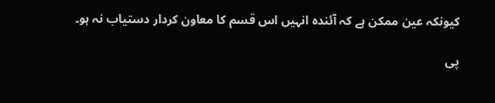کیونکہ عین ممکن ہے کہ آئندہ انہیں اس قسم کا معاون کردار دستیاب نہ ہو۔

پی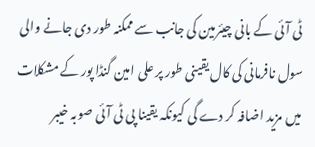ٹی آئی کے بانی چیئرمین کی جانب سے ممکنہ طور دی جانے والی سول نافرمانی کی کال یقینی طور پر علی امین گنڈا پور کے مشکلات میں مزید اضافہ کر دے گی کیونکہ یقینا پی ٹی آئی صوبہ خیبر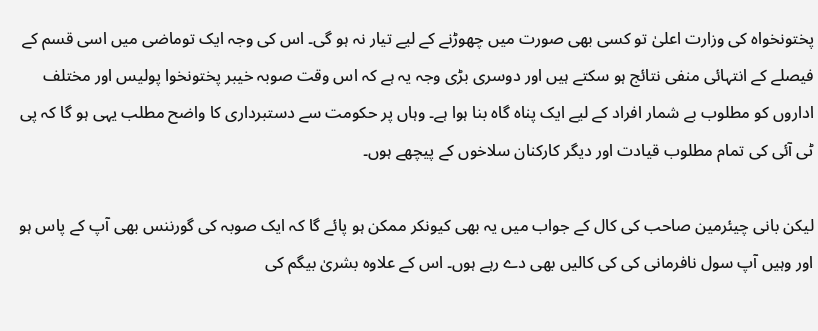پختونخواہ کی وزارت اعلیٰ تو کسی بھی صورت میں چھوڑنے کے لیے تیار نہ ہو گی۔ اس کی وجہ ایک توماضی میں اسی قسم کے فیصلے کے انتہائی منفی نتائج ہو سکتے ہیں اور دوسری بڑی وجہ یہ ہے کہ اس وقت صوبہ خیبر پختونخوا پولیس اور مختلف اداروں کو مطلوب بے شمار افراد کے لیے ایک پناہ گاہ بنا ہوا ہے۔ وہاں پر حکومت سے دستبرداری کا واضح مطلب یہی ہو گا کہ پی ٹی آئی کی تمام مطلوب قیادت اور دیگر کارکنان سلاخوں کے پیچھے ہوں۔

لیکن بانی چیئرمین صاحب کی کال کے جواب میں یہ بھی کیونکر ممکن ہو پائے گا کہ ایک صوبہ کی گورننس بھی آپ کے پاس ہو اور وہیں آپ سول نافرمانی کی کی کالیں بھی دے رہے ہوں۔ اس کے علاوہ بشریٰ بیگم کی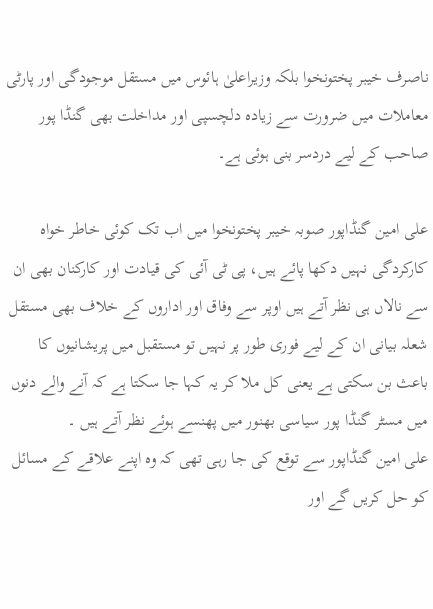ناصرف خیبر پختونخوا بلکہ وزیراعلیٰ ہائوس میں مستقل موجودگی اور پارٹی معاملات میں ضرورت سے زیادہ دلچسپی اور مداخلت بھی گنڈا پور صاحب کے لیے دردسر بنی ہوئی ہے۔

علی امین گنڈاپور صوبہ خیبر پختونخوا میں اب تک کوئی خاطر خواہ کارکردگی نہیں دکھا پائے ہیں، پی ٹی آئی کی قیادت اور کارکنان بھی ان سے نالاں ہی نظر آتے ہیں اوپر سے وفاق اور اداروں کے خلاف بھی مستقل شعلہ بیانی ان کے لیے فوری طور پر نہیں تو مستقبل میں پریشانیوں کا باعث بن سکتی ہے یعنی کل ملا کر یہ کہا جا سکتا ہے کہ آنے والے دنوں میں مسٹر گنڈا پور سیاسی بھنور میں پھنسے ہوئے نظر آتے ہیں ۔
علی امین گنڈاپور سے توقع کی جا رہی تھی کہ وہ اپنے علاقے کے مسائل کو حل کریں گے اور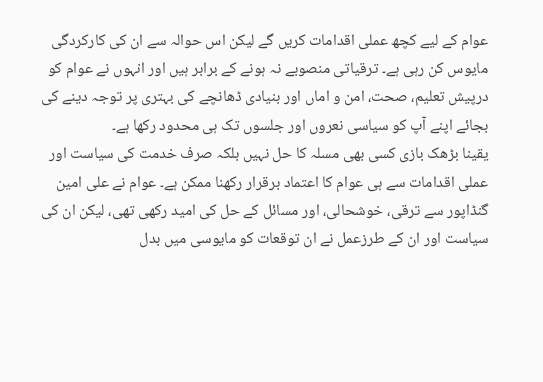عوام کے لیے کچھ عملی اقدامات کریں گے لیکن اس حوالہ سے ان کی کارکردگی مایوس کن رہی ہے۔ ترقیاتی منصوبے نہ ہونے کے برابر ہیں اور انہوں نے عوام کو درپیش تعلیم، صحت، امن و اماں اور بنیادی ڈھانچے کی بہتری پر توجہ دینے کی بجائے اپنے آپ کو سیاسی نعروں اور جلسوں تک ہی محدود رکھا ہے۔
یقینا بڑھک بازی کسی بھی مسلہ کا حل نہیں بلکہ صرف خدمت کی سیاست اور عملی اقدامات سے ہی عوام کا اعتماد برقرار رکھنا ممکن ہے۔ عوام نے علی امین گنڈاپور سے ترقی، خوشحالی، اور مسائل کے حل کی امید رکھی تھی، لیکن ان کی سیاست اور ان کے طرزعمل نے ان توقعات کو مایوسی میں بدل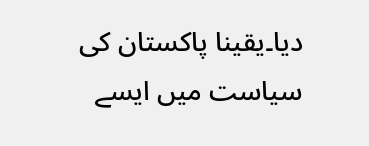دیا۔یقینا پاکستان کی سیاست میں ایسے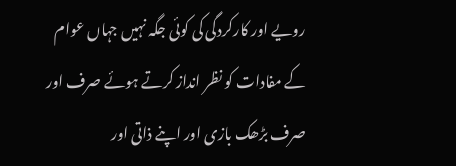رویے اور کارکردگی کی کوئی جگہ نہیں جہاں عوام کے مفادات کو نظر انداز کرتے ہوئے صرف اور صرف بڑھک بازی اور اپنے ذاتی اور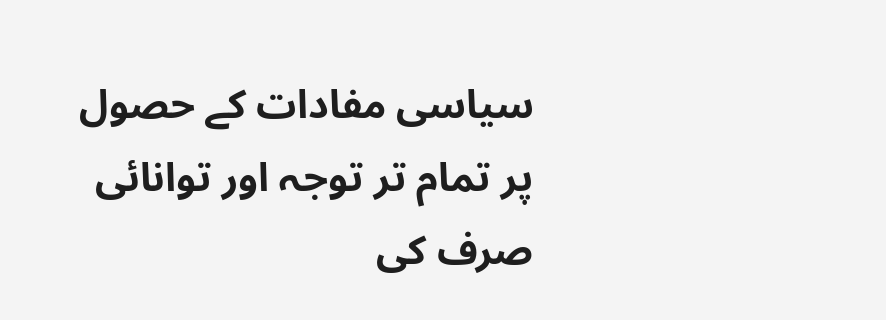سیاسی مفادات کے حصول پر تمام تر توجہ اور توانائی صرف کی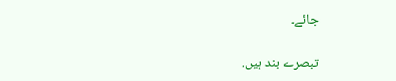جائے۔

تبصرے بند ہیں.